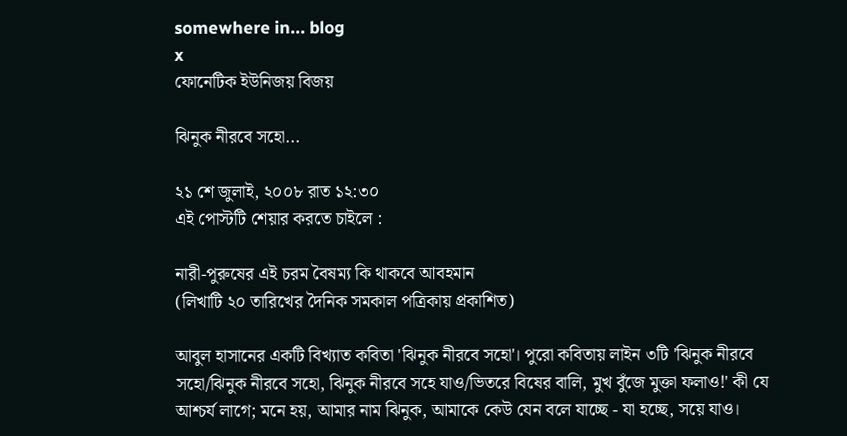somewhere in... blog
x
ফোনেটিক ইউনিজয় বিজয়

ঝিনুক নীরবে সহো...

২১ শে জুলাই, ২০০৮ রাত ১২:৩০
এই পোস্টটি শেয়ার করতে চাইলে :

নারী-পুরুষের এই চরম বৈষম্য কি থাকবে আবহমান
(লিখাটি ২০ তারিখের দৈনিক সমকাল পত্রিকায় প্রকাশিত)

আবুল হাসানের একটি বিখ্যাত কবিতা 'ঝিনুক নীরবে সহো'। পুরো কবিতায় লাইন ৩টি 'ঝিনুক নীরবে সহো/ঝিনুক নীরবে সহো, ঝিনুক নীরবে সহে যাও/ভিতরে বিষের বালি, মুখ বুঁজে মুক্তা ফলাও!' কী যে আশ্চর্য লাগে; মনে হয়, আমার নাম ঝিনুক, আমাকে কেউ যেন বলে যাচ্ছে - যা হচ্ছে, সয়ে যাও।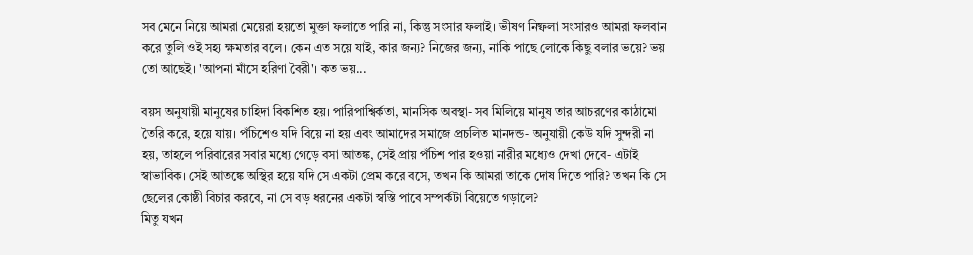সব মেনে নিয়ে আমরা মেয়েরা হয়তো মুক্তা ফলাতে পারি না, কিন্তু সংসার ফলাই। ভীষণ নিষ্ফলা সংসারও আমরা ফলবান করে তুলি ওই সহ্য ক্ষমতার বলে। কেন এত সয়ে যাই, কার জন্য? নিজের জন্য, নাকি পাছে লোকে কিছু বলার ভয়ে? ভয় তো আছেই। 'আপনা মাঁসে হরিণা বৈরী'। কত ভয়...

বয়স অনুযায়ী মানুষের চাহিদা বিকশিত হয়। পারিপাশ্বির্কতা, মানসিক অবস্থা- সব মিলিয়ে মানুষ তার আচরণের কাঠামো তৈরি করে, হয়ে যায়। পঁচিশেও যদি বিয়ে না হয় এবং আমাদের সমাজে প্রচলিত মানদন্ড- অনুযায়ী কেউ যদি সুন্দরী না হয়, তাহলে পরিবারের সবার মধ্যে গেড়ে বসা আতঙ্ক, সেই প্রায় পঁচিশ পার হওয়া নারীর মধ্যেও দেখা দেবে- এটাই স্বাভাবিক। সেই আতঙ্কে অস্থির হয়ে যদি সে একটা প্রেম করে বসে, তখন কি আমরা তাকে দোষ দিতে পারি? তখন কি সে ছেলের কোষ্ঠী বিচার করবে, না সে বড় ধরনের একটা স্বস্তি পাবে সম্পর্কটা বিয়েতে গড়ালে?
মিতু যখন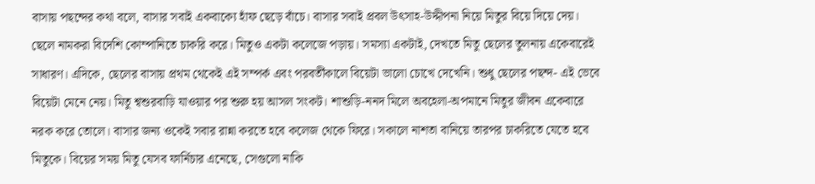বাসায় পছন্দের কথা বলে, বাসার সবাই একবাক্যে হাঁফ ছেড়ে বাঁচে। বাসার সবাই প্রবল উৎসাহ-উদ্দীপনা নিয়ে মিতুর বিয়ে দিয়ে দেয়। ছেলে নামকরা বিদেশি কোম্পানিতে চাকরি করে। মিতুও একটা কলেজে পড়ায়। সমস্যা একটাই, দেখতে মিতু ছেলের তুলনায় একেবারেই সাধারণ। এদিকে, ছেলের বাসায় প্রথম থেকেই এই সম্পর্ক এবং পরবর্তীকালে বিয়েটা ভালো চোখে দেখেনি। শুধু ছেলের পছন্দ- এই ভেবে বিয়েটা মেনে নেয়। মিতু শ্বশুরবাড়ি যাওয়ার পর শুরু হয় আসল সংকট। শাশুড়ি-ননদ মিলে অবহেলা-অপমানে মিতুর জীবন একেবারে নরক করে তোলে। বাসার জন্য ওকেই সবার রান্না করতে হবে কলেজ থেকে ফিরে। সকালে নাশতা বানিয়ে তারপর চাকরিতে যেতে হবে মিতুকে। বিয়ের সময় মিতু যেসব ফার্নিচার এনেছে, সেগুলো নাকি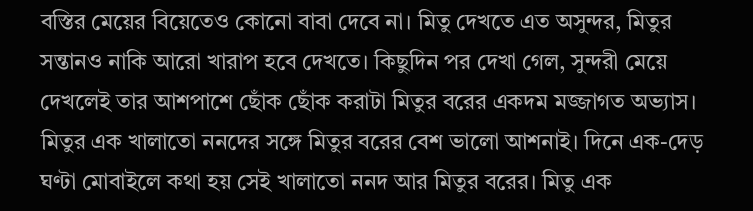বস্তির মেয়ের বিয়েতেও কোনো বাবা দেবে না। মিতু দেখতে এত অসুন্দর, মিতুর সন্তানও নাকি আরো খারাপ হবে দেখতে। কিছুদিন পর দেখা গেল, সুন্দরী মেয়ে দেখলেই তার আশপাশে ছোঁক ছোঁক করাটা মিতুর বরের একদম মজ্জাগত অভ্যাস। মিতুর এক খালাতো ননদের সঙ্গে মিতুর বরের বেশ ভালো আশনাই। দিনে এক-দেড় ঘণ্টা মোবাইলে কথা হয় সেই খালাতো ননদ আর মিতুর বরের। মিতু এক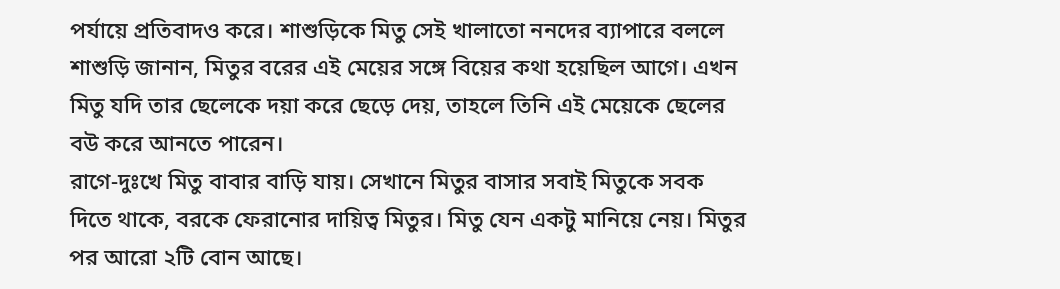পর্যায়ে প্রতিবাদও করে। শাশুড়িকে মিতু সেই খালাতো ননদের ব্যাপারে বললে শাশুড়ি জানান, মিতুর বরের এই মেয়ের সঙ্গে বিয়ের কথা হয়েছিল আগে। এখন মিতু যদি তার ছেলেকে দয়া করে ছেড়ে দেয়, তাহলে তিনি এই মেয়েকে ছেলের বউ করে আনতে পারেন।
রাগে-দুঃখে মিতু বাবার বাড়ি যায়। সেখানে মিতুর বাসার সবাই মিতুকে সবক দিতে থাকে, বরকে ফেরানোর দায়িত্ব মিতুর। মিতু যেন একটু মানিয়ে নেয়। মিতুর পর আরো ২টি বোন আছে।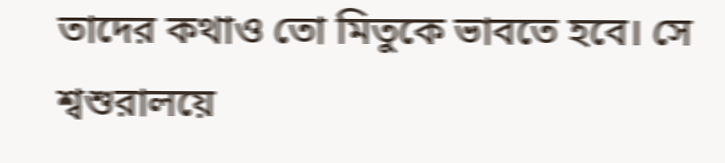তাদের কথাও তো মিতুকে ভাবতে হবে। সে শ্বশুরালয়ে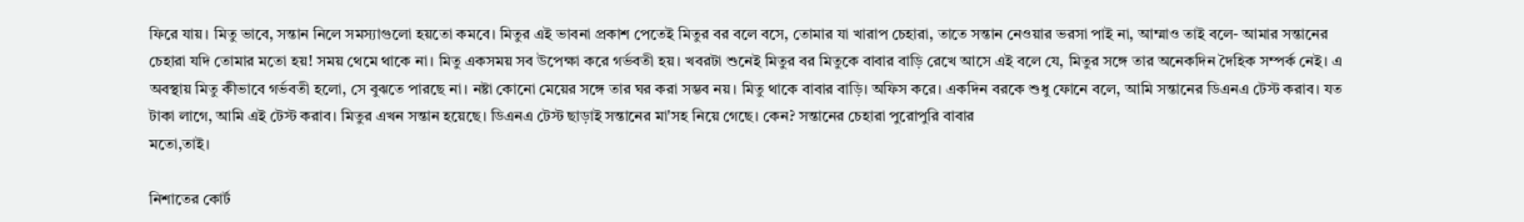ফিরে যায়। মিতু ভাবে, সন্তান নিলে সমস্যাগুলো হয়তো কমবে। মিতুর এই ভাবনা প্রকাশ পেতেই মিতুর বর বলে বসে, তোমার যা খারাপ চেহারা, তাতে সন্তান নেওয়ার ভরসা পাই না, আম্মাও তাই বলে- আমার সন্তানের চেহারা যদি তোমার মতো হয়! সময় থেমে থাকে না। মিতু একসময় সব উপেক্ষা করে গর্ভবতী হয়। খবরটা শুনেই মিতুর বর মিতুকে বাবার বাড়ি রেখে আসে এই বলে যে, মিতুর সঙ্গে তার অনেকদিন দৈহিক সম্পর্ক নেই। এ অবস্থায় মিতু কীভাবে গর্ভবতী হলো, সে বুঝতে পারছে না। নষ্টা কোনো মেয়ের সঙ্গে তার ঘর করা সম্ভব নয়। মিতু থাকে বাবার বাড়ি। অফিস করে। একদিন বরকে শুধু ফোনে বলে, আমি সন্তানের ডিএনএ টেস্ট করাব। যত টাকা লাগে, আমি এই টেস্ট করাব। মিতুর এখন সন্তান হয়েছে। ডিএনএ টেস্ট ছাড়াই সন্তানের মা'সহ নিয়ে গেছে। কেন? সন্তানের চেহারা পুরোপুরি বাবার
মতো,তাই।

নিশাতের কোর্ট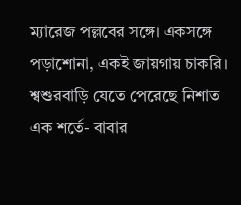ম্যারেজ পল্লবের সঙ্গে। একসঙ্গে পড়াশোনা, একই জায়গায় চাকরি। শ্বশুরবাড়ি যেতে পেরেছে নিশাত এক শর্তে- বাবার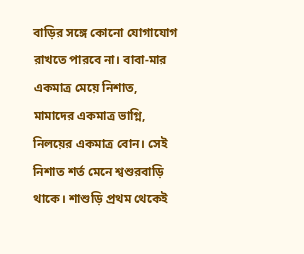বাড়ির সঙ্গে কোনো যোগাযোগ রাখতে পারবে না। বাবা-মার একমাত্র মেয়ে নিশাত, মামাদের একমাত্র ভাগ্নি, নিলয়ের একমাত্র বোন। সেই নিশাত শর্ত মেনে শ্বশুরবাড়ি থাকে। শাশুড়ি প্রথম থেকেই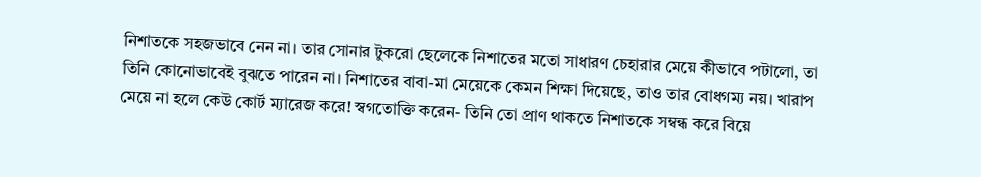নিশাতকে সহজভাবে নেন না। তার সোনার টুকরো ছেলেকে নিশাতের মতো সাধারণ চেহারার মেয়ে কীভাবে পটালো, তা তিনি কোনোভাবেই বুঝতে পারেন না। নিশাতের বাবা-মা মেয়েকে কেমন শিক্ষা দিয়েছে, তাও তার বোধগম্য নয়। খারাপ মেয়ে না হলে কেউ কোর্ট ম্যারেজ করে! স্বগতোক্তি করেন- তিনি তো প্রাণ থাকতে নিশাতকে সম্বন্ধ করে বিয়ে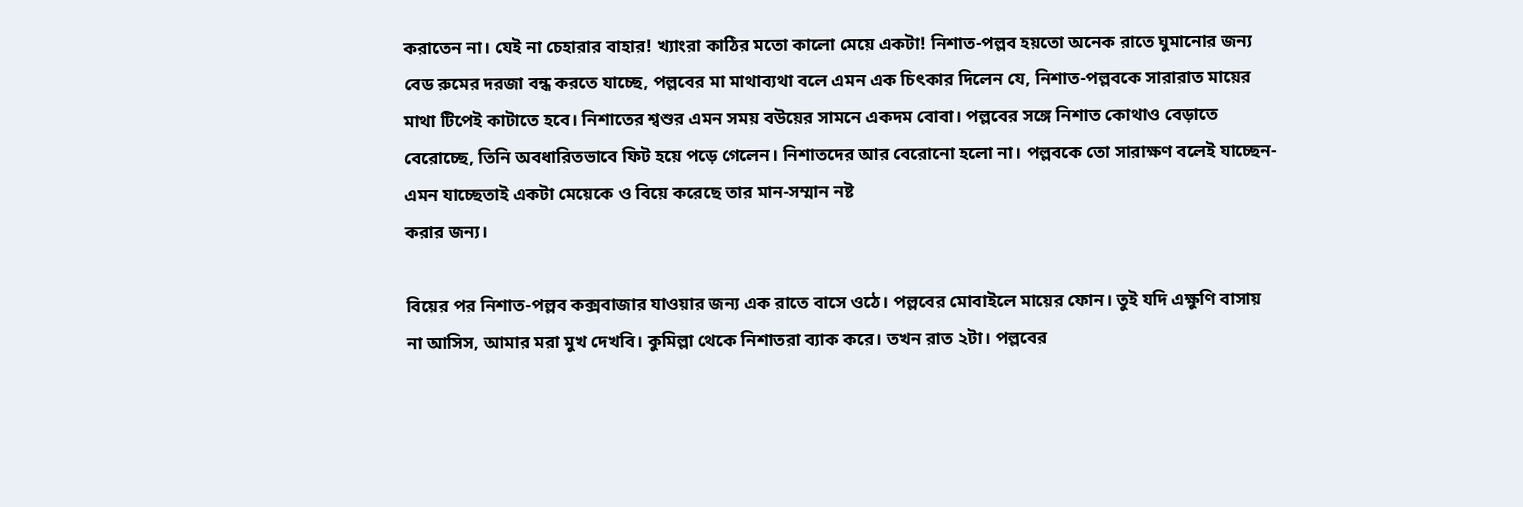করাতেন না। যেই না চেহারার বাহার! খ্যাংরা কাঠির মতো কালো মেয়ে একটা! নিশাত-পল্লব হয়তো অনেক রাতে ঘুমানোর জন্য বেড রুমের দরজা বন্ধ করতে যাচ্ছে, পল্লবের মা মাথাব্যথা বলে এমন এক চিৎকার দিলেন যে, নিশাত-পল্লবকে সারারাত মায়ের মাথা টিপেই কাটাতে হবে। নিশাতের শ্বশুর এমন সময় বউয়ের সামনে একদম বোবা। পল্লবের সঙ্গে নিশাত কোথাও বেড়াতে বেরোচ্ছে, তিনি অবধারিতভাবে ফিট হয়ে পড়ে গেলেন। নিশাতদের আর বেরোনো হলো না। পল্লবকে তো সারাক্ষণ বলেই যাচ্ছেন- এমন যাচ্ছেতাই একটা মেয়েকে ও বিয়ে করেছে তার মান-সম্মান নষ্ট
করার জন্য।

বিয়ের পর নিশাত-পল্লব কক্সবাজার যাওয়ার জন্য এক রাতে বাসে ওঠে। পল্লবের মোবাইলে মায়ের ফোন। তুই যদি এক্ষুণি বাসায় না আসিস, আমার মরা মুখ দেখবি। কুমিল্লা থেকে নিশাতরা ব্যাক করে। তখন রাত ২টা। পল্লবের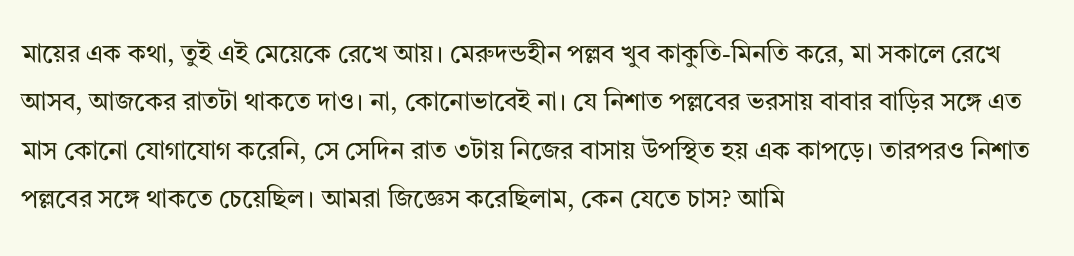মায়ের এক কথা, তুই এই মেয়েকে রেখে আয়। মেরুদন্ডহীন পল্লব খুব কাকুতি-মিনতি করে, মা সকালে রেখে আসব, আজকের রাতটা থাকতে দাও। না, কোনোভাবেই না। যে নিশাত পল্লবের ভরসায় বাবার বাড়ির সঙ্গে এত মাস কোনো যোগাযোগ করেনি, সে সেদিন রাত ৩টায় নিজের বাসায় উপস্থিত হয় এক কাপড়ে। তারপরও নিশাত পল্লবের সঙ্গে থাকতে চেয়েছিল। আমরা জিজ্ঞেস করেছিলাম, কেন যেতে চাস? আমি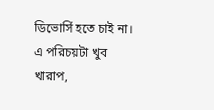ডিভোর্সি হতে চাই না। এ পরিচয়টা খুব খারাপ,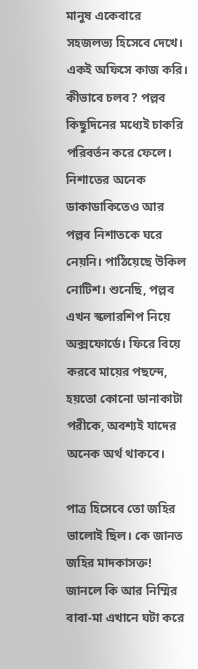মানুষ একেবারে সহজলভ্য হিসেবে দেখে। একই অফিসে কাজ করি। কীভাবে চলব? পল্লব কিছুদিনের মধ্যেই চাকরি পরিবর্তন করে ফেলে। নিশাতের অনেক ডাকাডাকিতেও আর পল্লব নিশাতকে ঘরে নেয়নি। পাঠিয়েছে উকিল নোটিশ। শুনেছি, পল্লব এখন স্কলারশিপ নিয়ে অক্সফোর্ডে। ফিরে বিয়ে করবে মায়ের পছন্দে, হয়তো কোনো ডানাকাটা পরীকে, অবশ্যই যাদের অনেক অর্থ থাকবে।

পাত্র হিসেবে তো জহির ভালোই ছিল। কে জানত জহির মাদকাসক্ত! জানলে কি আর নিম্মির বাবা-মা এখানে ঘটা করে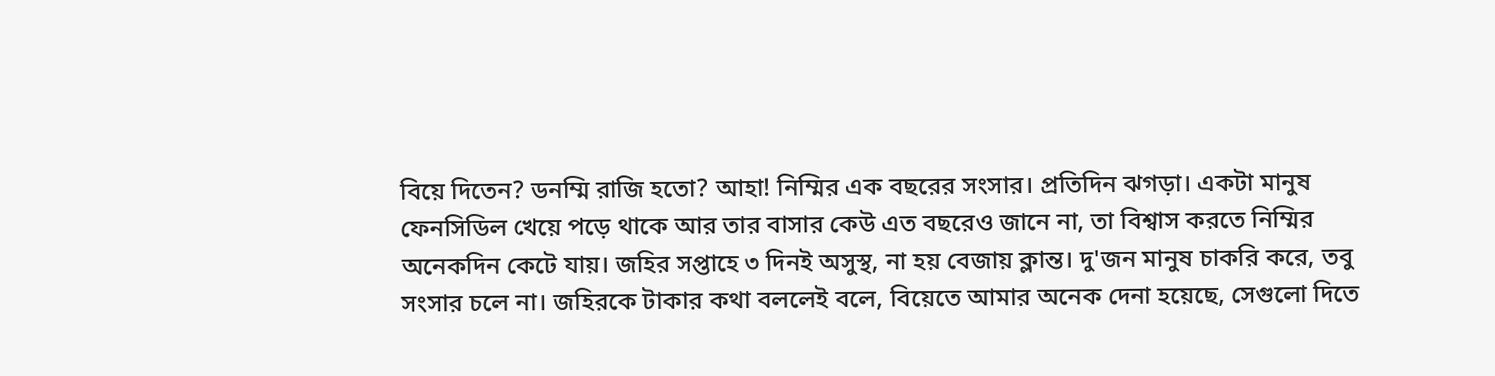বিয়ে দিতেন? ডনম্মি রাজি হতো? আহা! নিম্মির এক বছরের সংসার। প্রতিদিন ঝগড়া। একটা মানুষ ফেনসিডিল খেয়ে পড়ে থাকে আর তার বাসার কেউ এত বছরেও জানে না, তা বিশ্বাস করতে নিম্মির অনেকদিন কেটে যায়। জহির সপ্তাহে ৩ দিনই অসুস্থ, না হয় বেজায় ক্লান্ত। দু'জন মানুষ চাকরি করে, তবু সংসার চলে না। জহিরকে টাকার কথা বললেই বলে, বিয়েতে আমার অনেক দেনা হয়েছে, সেগুলো দিতে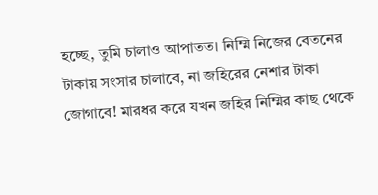হচ্ছে, তুমি চালাও আপাতত। নিম্মি নিজের বেতনের টাকায় সংসার চালাবে, না জহিরের নেশার টাকা জোগাবে! মারধর করে যখন জহির নিম্মির কাছ থেকে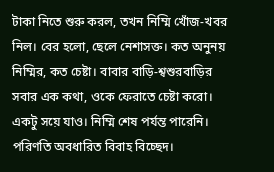টাকা নিতে শুরু করল, তখন নিম্মি খোঁজ-খবর নিল। বের হলো, ছেলে নেশাসক্ত। কত অনুনয় নিম্মির, কত চেষ্টা। বাবার বাড়ি-শ্বশুরবাড়ির সবার এক কথা, ওকে ফেরাতে চেষ্টা করো। একটু সয়ে যাও। নিম্মি শেষ পর্যন্ত পারেনি। পরিণতি অবধারিত বিবাহ বিচ্ছেদ।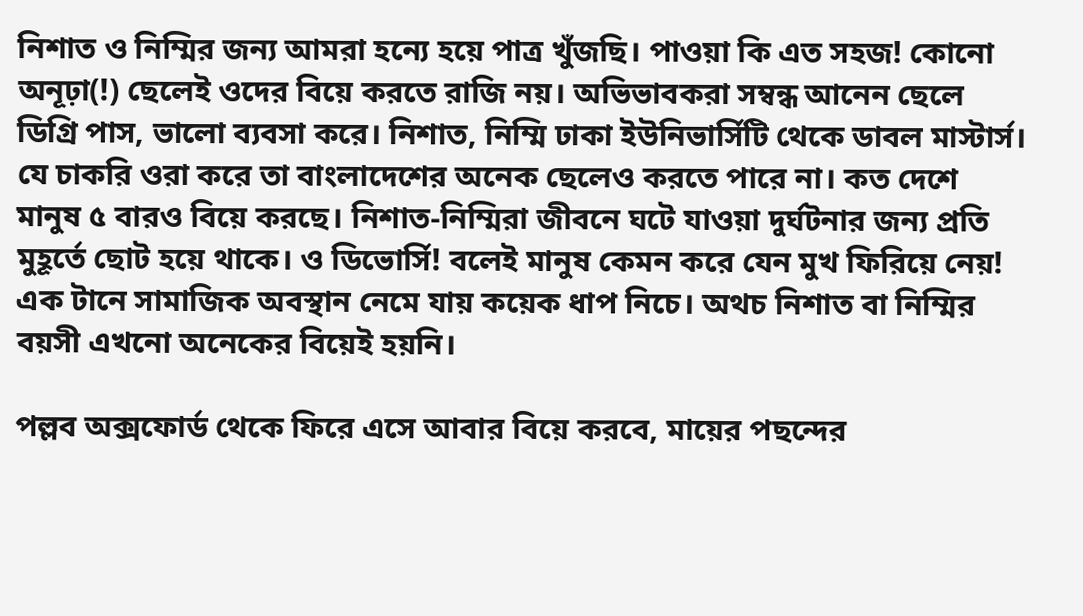নিশাত ও নিম্মির জন্য আমরা হন্যে হয়ে পাত্র খুঁজছি। পাওয়া কি এত সহজ! কোনো অনূঢ়া(!) ছেলেই ওদের বিয়ে করতে রাজি নয়। অভিভাবকরা সম্বন্ধ আনেন ছেলে ডিগ্রি পাস, ভালো ব্যবসা করে। নিশাত, নিম্মি ঢাকা ইউনিভার্সিটি থেকে ডাবল মাস্টার্স। যে চাকরি ওরা করে তা বাংলাদেশের অনেক ছেলেও করতে পারে না। কত দেশে মানুষ ৫ বারও বিয়ে করছে। নিশাত-নিম্মিরা জীবনে ঘটে যাওয়া দুর্ঘটনার জন্য প্রতি মুহূর্তে ছোট হয়ে থাকে। ও ডিভোর্সি! বলেই মানুষ কেমন করে যেন মুখ ফিরিয়ে নেয়! এক টানে সামাজিক অবস্থান নেমে যায় কয়েক ধাপ নিচে। অথচ নিশাত বা নিম্মির বয়সী এখনো অনেকের বিয়েই হয়নি।

পল্লব অক্সফোর্ড থেকে ফিরে এসে আবার বিয়ে করবে, মায়ের পছন্দের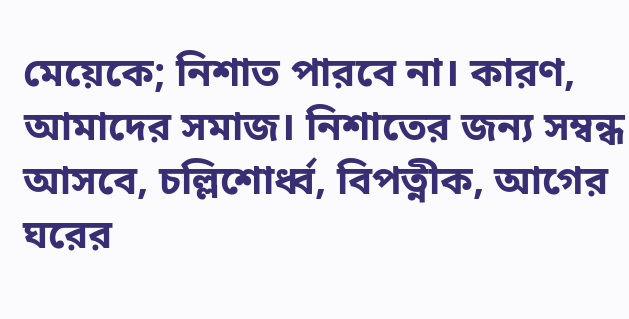মেয়েকে; নিশাত পারবে না। কারণ, আমাদের সমাজ। নিশাতের জন্য সম্বন্ধ আসবে, চল্লিশোর্ধ্ব, বিপত্নীক, আগের ঘরের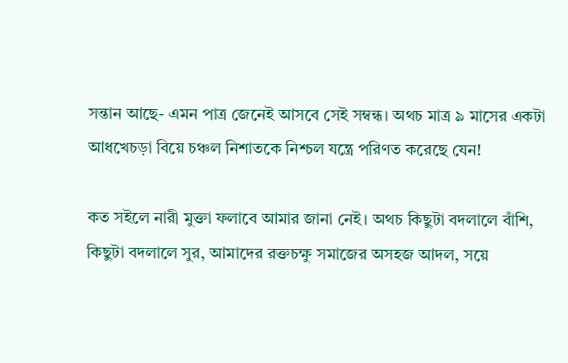সন্তান আছে- এমন পাত্র জেনেই আসবে সেই সম্বন্ধ। অথচ মাত্র ৯ মাসের একটা আধখেচড়া বিয়ে চঞ্চল নিশাতকে নিশ্চল যন্ত্রে পরিণত করেছে যেন!

কত সইলে নারী মুক্তা ফলাবে আমার জানা নেই। অথচ কিছুটা বদলালে বাঁশি, কিছুটা বদলালে সুর, আমাদের রক্তচক্ষু সমাজের অসহজ আদল, সয়ে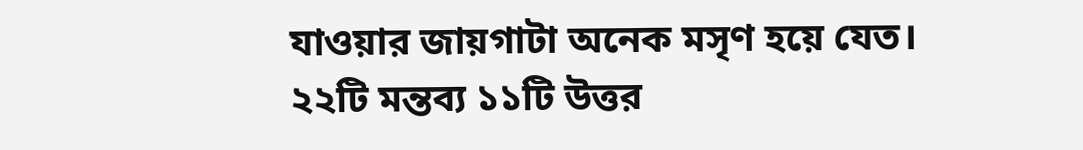যাওয়ার জায়গাটা অনেক মসৃণ হয়ে যেত।
২২টি মন্তব্য ১১টি উত্তর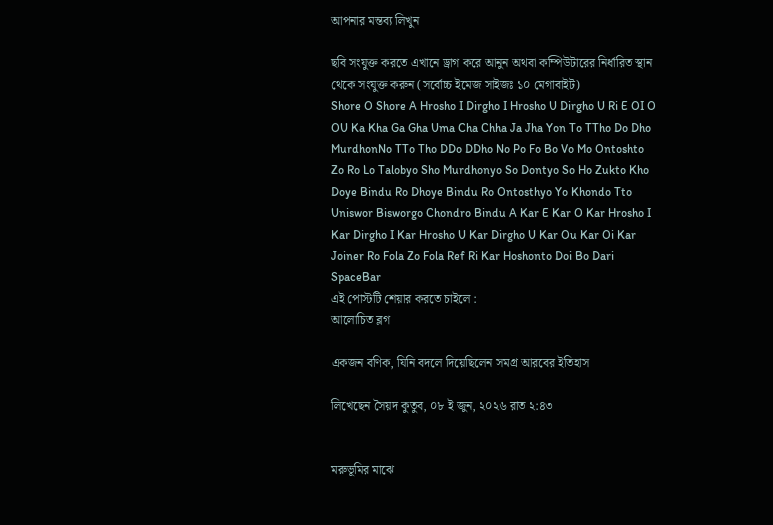আপনার মন্তব্য লিখুন

ছবি সংযুক্ত করতে এখানে ড্রাগ করে আনুন অথবা কম্পিউটারের নির্ধারিত স্থান থেকে সংযুক্ত করুন (সর্বোচ্চ ইমেজ সাইজঃ ১০ মেগাবাইট)
Shore O Shore A Hrosho I Dirgho I Hrosho U Dirgho U Ri E OI O OU Ka Kha Ga Gha Uma Cha Chha Ja Jha Yon To TTho Do Dho MurdhonNo TTo Tho DDo DDho No Po Fo Bo Vo Mo Ontoshto Zo Ro Lo Talobyo Sho Murdhonyo So Dontyo So Ho Zukto Kho Doye Bindu Ro Dhoye Bindu Ro Ontosthyo Yo Khondo Tto Uniswor Bisworgo Chondro Bindu A Kar E Kar O Kar Hrosho I Kar Dirgho I Kar Hrosho U Kar Dirgho U Kar Ou Kar Oi Kar Joiner Ro Fola Zo Fola Ref Ri Kar Hoshonto Doi Bo Dari SpaceBar
এই পোস্টটি শেয়ার করতে চাইলে :
আলোচিত ব্লগ

একজন বণিক, যিনি বদলে দিয়েছিলেন সমগ্র আরবের ইতিহাস

লিখেছেন সৈয়দ কুতুব, ০৮ ই জুন, ২০২৬ রাত ২:৪৩


মরুভূমির মাঝে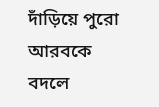দাঁড়িয়ে পুরো আরবকে বদলে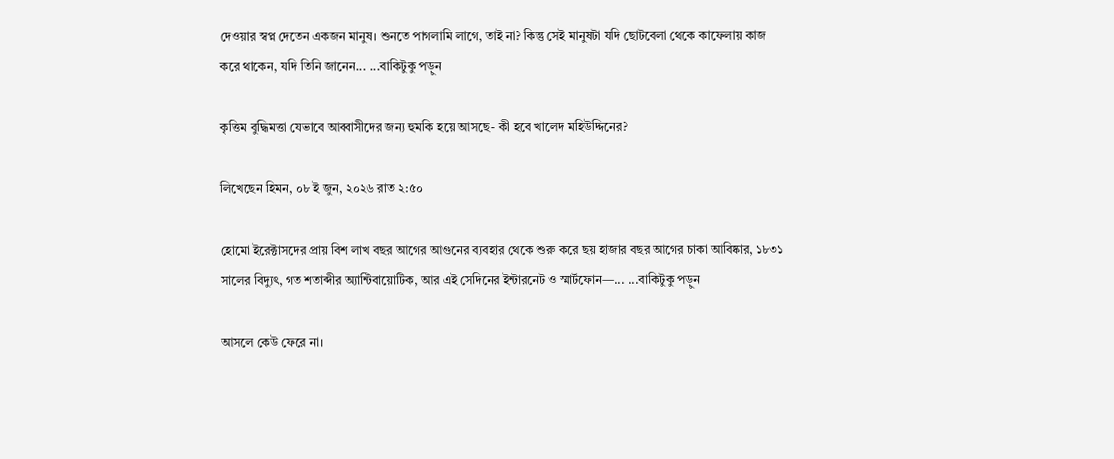দেওয়ার স্বপ্ন দেতেন একজন মানুষ। শুনতে পাগলামি লাগে, তাই না? কিন্তু সেই মানুষটা যদি ছোটবেলা থেকে কাফেলায় কাজ করে থাকেন, যদি তিনি জানেন... ...বাকিটুকু পড়ুন

কৃত্তিম বুদ্ধিমত্তা যেভাবে আব্বাসীদের জন্য হুমকি হয়ে আসছে- কী হবে খালেদ মহিউদ্দিনের?

লিখেছেন হিমন, ০৮ ই জুন, ২০২৬ রাত ২:৫০

হোমো ইরেক্টাসদের প্রায় বিশ লাখ বছর আগের আগুনের ব্যবহার থেকে শুরু করে ছয় হাজার বছর আগের চাকা আবিষ্কার, ১৮৩১ সালের বিদ্যুৎ, গত শতাব্দীর অ্যান্টিবায়োটিক, আর এই সেদিনের ইন্টারনেট ও স্মার্টফোন—... ...বাকিটুকু পড়ুন

আসলে কেউ ফেরে না।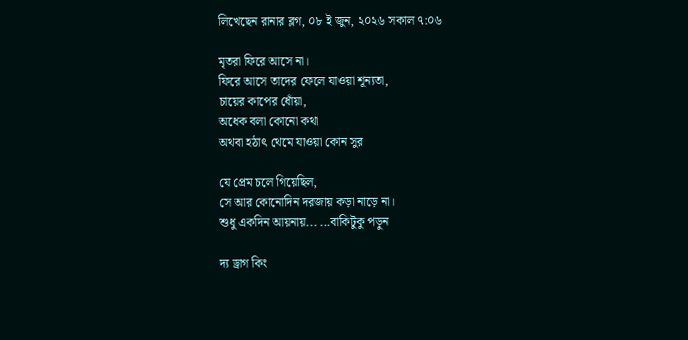লিখেছেন রানার ব্লগ, ০৮ ই জুন, ২০২৬ সকাল ৭:০৬

মৃতরা ফিরে আসে না।
ফিরে আসে তাদের ফেলে যাওয়া শূন্যতা,
চায়ের কাপের ধোঁয়া,
অধেক বলা কোনো কথা
অথবা হঠাৎ থেমে যাওয়া কোন সুর

যে প্রেম চলে গিয়েছিল,
সে আর কোনোদিন দরজায় কড়া নাড়ে না।
শুধু একদিন আয়নায়... ...বাকিটুকু পড়ুন

দ্য ড্রাগ কিং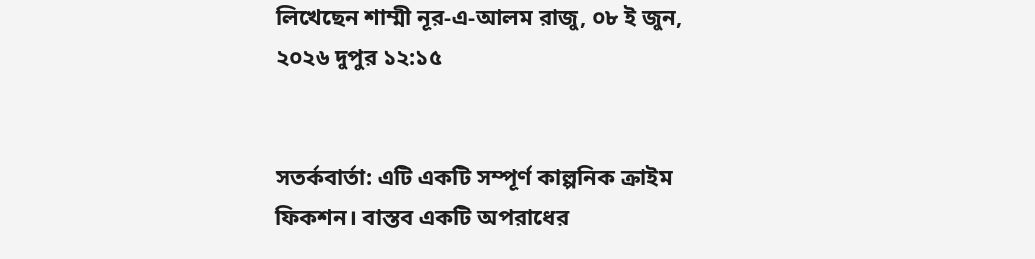লিখেছেন শাম্মী নূর-এ-আলম রাজু, ০৮ ই জুন, ২০২৬ দুপুর ১২:১৫


সতর্কবার্তা: এটি একটি সম্পূর্ণ কাল্পনিক ক্রাইম ফিকশন। বাস্তব একটি অপরাধের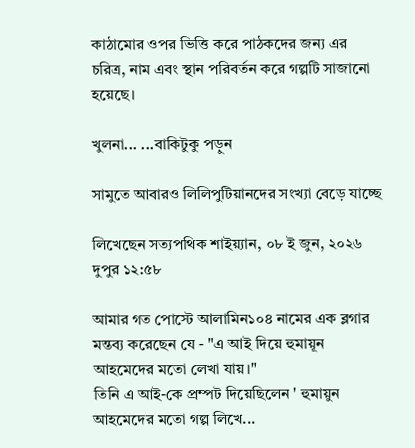কাঠামোর ওপর ভিত্তি করে পাঠকদের জন্য এর চরিত্র, নাম এবং স্থান পরিবর্তন করে গল্পটি সাজানো হয়েছে।

খুলনা... ...বাকিটুকু পড়ুন

সামুতে আবারও লিলিপুটিয়ানদের সংখ্যা বেড়ে যাচ্ছে

লিখেছেন সত্যপথিক শাইয়্যান, ০৮ ই জুন, ২০২৬ দুপুর ১২:৫৮

আমার গত পোস্টে আলামিন১০৪ নামের এক ব্লগার মন্তব্য করেছেন যে - "এ আই দিয়ে হুমায়ূন আহমেদের মতো লেখা যায়।"
তিনি এ আই-কে প্রম্পট দিয়েছিলেন ' হুমায়ুন আহমেদের মতো গল্প লিখে...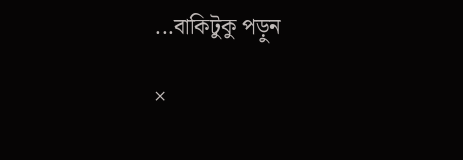...বাকিটুকু পড়ুন

×